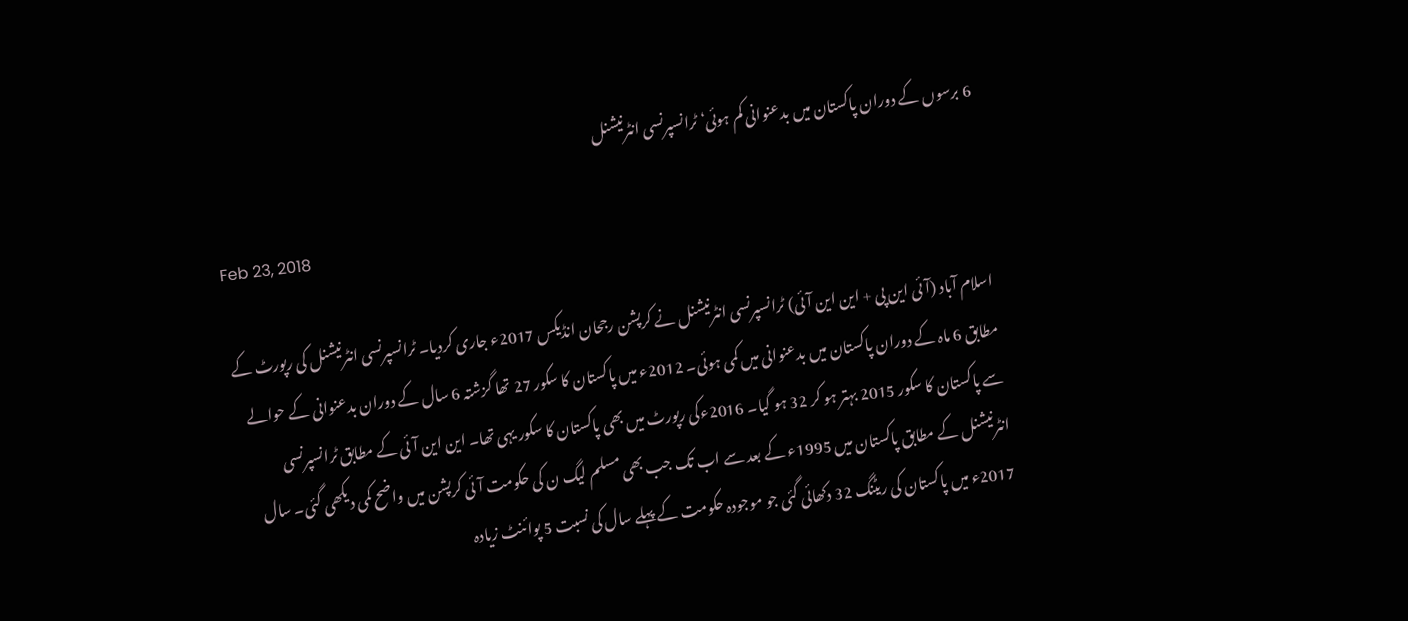6 برسوں کے دوران پاکستان میں بدعنوانی کم ہوئی‘ ٹرانسپرنسی انٹرنیشنل

Feb 23, 2018

اسلام آباد (آئی این پی + این این آئی) ٹرانسپرنسی انٹرنیشنل نے کرپشن رجحان انڈیکس 2017ء جاری کردیا۔ ٹرانسپرنسی انٹرنیشنل کی رپورٹ کے مطابق 6 ماہ کے دوران پاکستان میں بدعنوانی میں کمی ہوئی۔ 2012ء میں پاکستان کا سکور 27 تھا گزشتہ 6 سال کے دوران بدعنوانی کے حوالے سے پاکستان کا سکور 2015 بہتر ہو کر 32 ہو گیا۔ 2016ءکی رپورٹ میں بھی پاکستان کا سکور یہی تھا۔ این این آئی کے مطابق ٹرانسپرنسی انٹرنیشنل کے مطابق پاکستان میں 1995ء کے بعد سے اب تک جب بھی مسلم لیگ ن کی حکومت آئی کرپشن میں واضح کمی دیکھی گئی۔ سال 2017ء میں پاکستان کی ریٹنگ 32 دکھائی گئی جو موجودہ حکومت کے پہلے سال کی نسبت 5 پوائنٹ زیادہ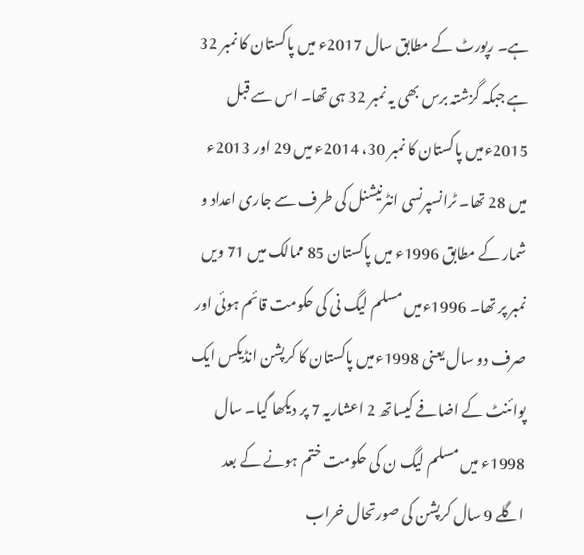ہے۔ رپورٹ کے مطابق سال 2017ء میں پاکستان کا نمبر 32 ہے جبکہ گزشتہ برس بھی یہ نمبر 32 ہی تھا۔ اس سے قبل 2015ءمیں پاکستان کا نمبر 30، 2014ء میں 29 اور 2013ء میں 28 تھا۔ ٹرانسپرنسی انٹرنیشنل کی طرف سے جاری اعداد و شمار کے مطابق 1996ء میں پاکستان 85 ممالک میں 71 ویں نمبر پر تھا۔ 1996ءمیں مسلم لیگ نی کی حکومت قائم ہوئی اور صرف دو سال یعنی 1998ءمیں پاکستان کا کرپشن انڈیکس ایک پوائنٹ کے اضافے کیساتھ 2 اعشاریہ 7 پر دیکھا گیا۔ سال 1998ء میں مسلم لیگ ن کی حکومت ختم ہونے کے بعد اگلے 9 سال کرپشن کی صورتحال خراب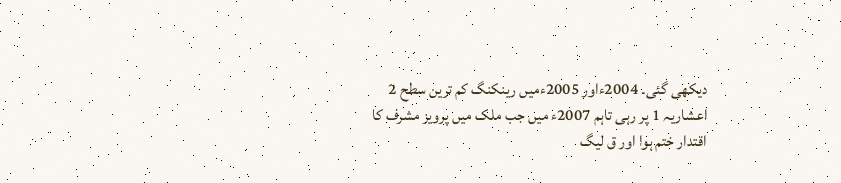دیکھی گئی۔ 2004ءاور 2005ءمیں رینکنگ کم ترین سطح 2 اعشاریہ 1 پر رہی تاہم 2007ء میں جب ملک میں پرویز مشرف کا اقتدار ختم ہوا اور ق لیگ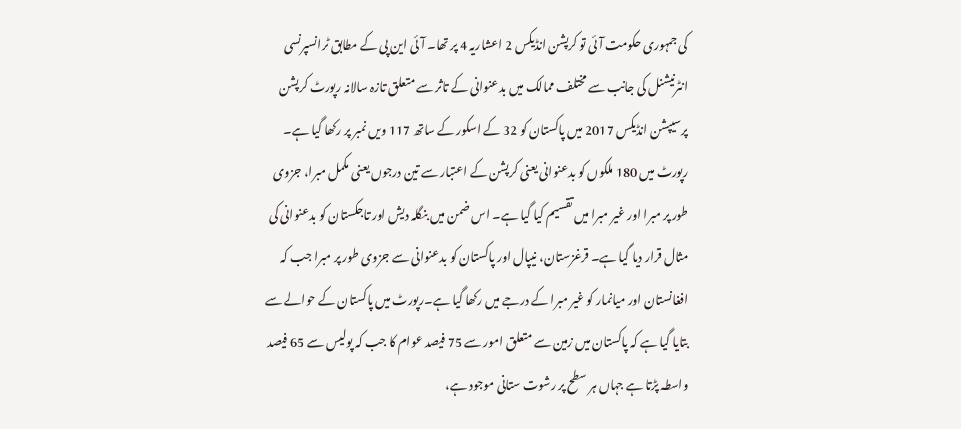کی جمہوری حکومت آئی تو کرپشن انڈیکس 2 اعشاریہ 4 پر تھا۔ آئی این پی کے مطابق ٹرانسپرنسی انٹرنیشنل کی جانب سے مختلف ممالک میں بدعنوانی کے تاثر سے متعلق تازہ سالانہ رپورٹ کرپشن پرسیپشن انڈیکس 2017 میں پاکستان کو 32 کے اسکور کے ساتھ 117 ویں نمبر پر رکھا گیا ہے۔ رپورٹ میں 180 ملکوں کو بدعنوانی یعنی کرپشن کے اعتبار سے تین درجوں یعنی مکمل مبرا، جزوی طور پر مبرا اور غیر مبرا میں تقسیم کیا گیا ہے۔ اس ضمن میں بنگلہ دیش اور تاجکستان کو بدعنوانی کی مثال قرار دیا گیا ہے۔ قرغزستان، نیپال اور پاکستان کو بدعنوانی سے جزوی طور پر مبرا جب کہ افغانستان اور میانمار کو غیر مبرا کے درجے میں رکھا گیا ہے۔رپورٹ میں پاکستان کے حوالے سے بتایا گیا ہے کہ پاکستان میں زمین سے متعلق امور سے 75 فیصد عوام کا جب کہ پولیس سے 65 فیصد واسطہ پڑتا ہے جہاں ہر سطح پر رشوت ستانی موجود ہے،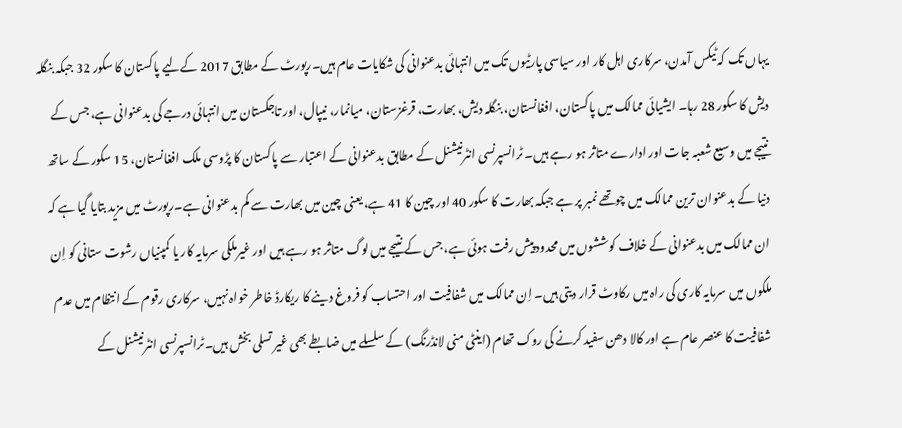یہاں تک کہ ٹیکس آمدن، سرکاری اہل کار اور سیاسی پارٹیوں تک میں انتہائی بدعنوانی کی شکایات عام ہیں۔رپورٹ کے مطابق 2017 کےلیے پاکستان کا سکور 32 جبکہ بنگلہ دیش کا سکور 28 رہا۔ ایشیائی ممالک میں پاکستان، افغانستان، بنگلہ دیش، بھارت، قرغزستان، میانمار، نیپال، اور تاجکستان میں انتہائی درجے کی بدعنوانی ہے، جس کے نتیجے میں وسیع شعبہ جات اور ادارے متاثر ہو رہے ہیں۔ ٹرانسپرنسی انٹرنیشنل کے مطابق بدعنوانی کے اعتبار سے پاکستان کا پڑوسی ملک افغانستان، 15 سکور کے ساتھ دنیا کے بدعنوان ترین ممالک میں چوتھے نمبر پر ہے جبکہ بھارت کا سکور 40 اور چین کا 41 ہے، یعنی چین میں بھارت سے کم بدعنوانی ہے۔رپورٹ میں مزید بتایا گیا ہے کہ ان ممالک میں بدعنوانی کے خلاف کوششوں میں محدود پیش رفت ہوئی ہے، جس کے نتیجے میں لوگ متاثر ہو رہے ہیں اور غیرملکی سرمایہ کار یا کمپنیاں رشوت ستانی کو اِن ملکوں میں سرمایہ کاری کی راہ میں رکاوٹ قرار دیتی ہیں۔ اِن ممالک میں شفافیت اور احتساب کو فروغ دینے کا ریکارڈ خاطر خواہ نہیں، سرکاری رقوم کے انتظام میں عدم شفافیت کا عنصر عام ہے اور کالا دھن سفید کرنے کی روک تھام (اینٹی منی لانڈرنگ) کے سلسلے میں ضابطے بھی غیر تسلی بخش ہیں۔ٹرانسپرنسی انٹرنیشنل کے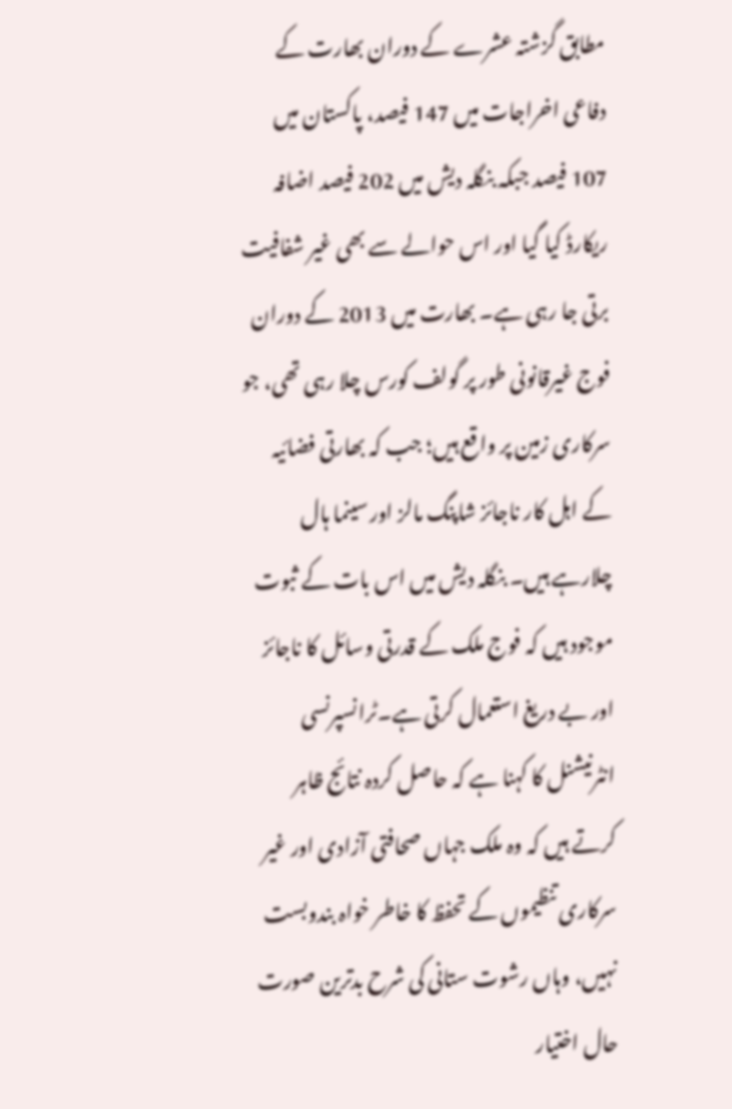مطابق گزشتہ عشرے کے دوران بھارت کے دفاعی اخراجات میں 147 فیصد، پاکستان میں 107 فیصد جبکہ بنگلہ دیش میں 202 فیصد اضافہ ریکارڈ کیا گیا اور اس حوالے سے بھی غیر شفافیت برتی جا رہی ہے۔ بھارت میں 2013 کے دوران فوج غیرقانونی طور پر گولف کورس چلا رہی تھی، جو سرکاری زمین پر واقع ہیں؛ جب کہ بھارتی فضائیہ کے اہل کار ناجائز شاپنگ مالز اور سینما ہال چلارہے ہیں۔ بنگلہ دیش میں اس بات کے ثبوت موجود ہیں کہ فوج ملک کے قدرتی وسائل کا ناجائز اور بے دریغ استعمال کرتی ہے۔ٹرانسپرنسی انٹرنیشنل کا کہنا ہے کہ حاصل کردہ نتائج ظاہر کرتے ہیں کہ وہ ملک جہاں صحافتی آزادی اور غیر سرکاری تنظیموں کے تحفظ کا خاطر خواہ بندوبست نہیں، وہاں رشوت ستانی کی شرح بدترین صورت حال اختیار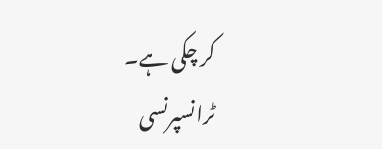کر چکی ہے۔
ٹرانسپرنسی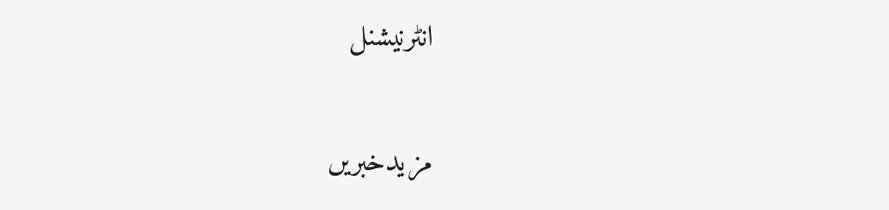انٹرنیشنل

مزیدخبریں